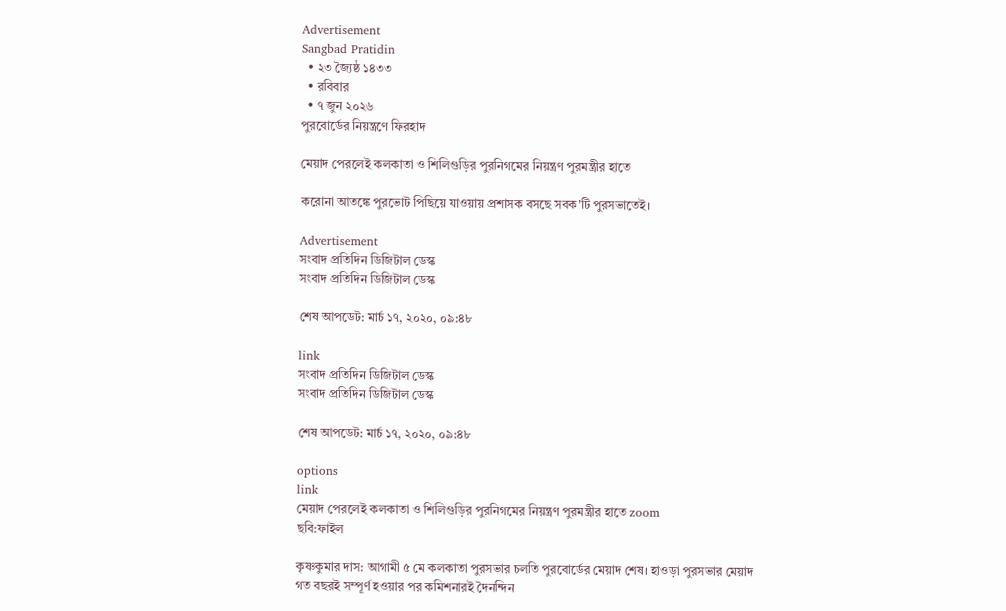Advertisement
Sangbad Pratidin
  • ২৩ জ্যৈষ্ঠ ১৪৩৩
  • রবিবার
  • ৭ জুন ২০২৬
পুরবোর্ডের নিয়ন্ত্রণে ফিরহাদ

মেয়াদ পেরলেই কলকাতা ও শিলিগুড়ির পুরনিগমের নিয়ন্ত্রণ পুরমন্ত্রীর হাতে

করোনা আতঙ্কে পুরভোট পিছিয়ে যাওয়ায় প্রশাসক বসছে সবক'টি পুরসভাতেই।

Advertisement
সংবাদ প্রতিদিন ডিজিটাল ডেস্ক
সংবাদ প্রতিদিন ডিজিটাল ডেস্ক

শেষ আপডেট: মার্চ ১৭, ২০২০, ০৯:৪৮

link
সংবাদ প্রতিদিন ডিজিটাল ডেস্ক
সংবাদ প্রতিদিন ডিজিটাল ডেস্ক

শেষ আপডেট: মার্চ ১৭, ২০২০, ০৯:৪৮

options
link
মেয়াদ পেরলেই কলকাতা ও শিলিগুড়ির পুরনিগমের নিয়ন্ত্রণ পুরমন্ত্রীর হাতে zoom
ছবি:ফাইল

কৃষ্ণকুমার দাস: আগামী ৫ মে কলকাতা পুরসভার চলতি পুরবোর্ডের মেয়াদ শেষ। হাওড়া পুরসভার মেয়াদ গত বছরই সম্পূর্ণ হওয়ার পর কমিশনারই দৈনন্দিন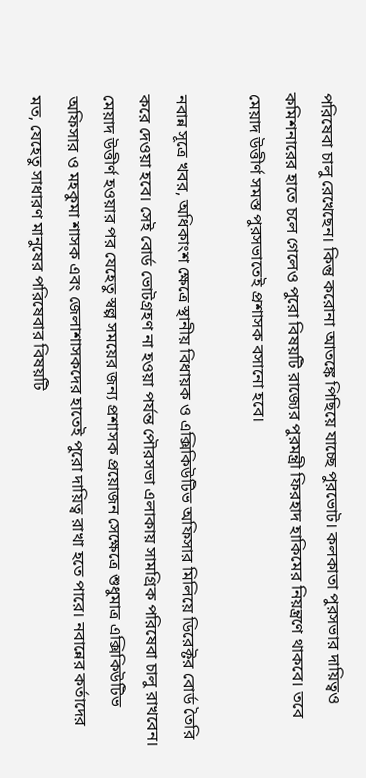পরিষেবা চালু রেখেছেন। কিন্তু করোনা আতঙ্কে পিছিয়ে যাচ্ছে পুরভোট। কলকাতা পুরসভার দায়িত্বও কমিশনারের হাতে চলে গেলেও পুরো বিষয়টি রাজ্যের পুরমন্ত্রী ফিরহাদ হাকিমের নিয়ন্ত্রণে থাকবে। তবে মেয়াদ উত্তীর্ণ সমস্ত পুরসভাতেই প্রশাসক বসানো হবে।

নবান্ন সূত্রে খবর, অধিকাংশ ক্ষেত্রে স্থানীয় বিধায়ক ও এক্সিকিউটিভ অফিসার মিলিয়ে ডিরেক্টর বোর্ড তৈরি করে দেওয়া হবে। সেই বোর্ড ভোটগ্রহণ না হওয়া পর্যন্ত পৌরসভা এলাকায় সামগ্রিক পরিষেবা চালু রাখবেন। মেয়াদ উত্তীর্ণ হওয়ার পর যেহেতু স্বল্প সময়ের জন্য প্রশাসক প্রয়োজন সেক্ষেত্রে শুধুমাত্র এক্সিকিউটিভ অফিসার ও মহকুমা শাসক এবং জেলাশাসকদের হাতেই পুরো দায়িত্ব রাখা হতে পারে। নবান্নের কর্তাদের মত, যেহেতু সাধারণ মানুষের পরিষেবার বিষয়টি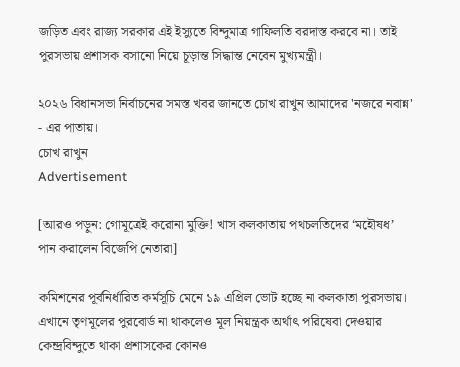জড়িত এবং রাজ্য সরকার এই ইস্যুতে বিন্দুমাত্র গাফিলতি বরদাস্ত করবে না। তাই পুরসভায় প্রশাসক বসানো নিয়ে চূড়ান্ত সিদ্ধান্ত নেবেন মুখ্যমন্ত্রী।

২০২৬ বিধানসভা নির্বাচনের সমস্ত খবর জানতে চোখ রাখুন আমাদের 'নজরে নবান্ন' - এর পাতায়।
চোখ রাখুন
Advertisement

[আরও পড়ুন: গোমূত্রেই করোনা মুক্তি! খাস কলকাতায় পথচলতিদের ‘মহৌষধ’ পান করালেন বিজেপি নেতারা]

কমিশনের পূর্বনির্ধারিত কর্মসূচি মেনে ১৯ এপ্রিল ভোট হচ্ছে না কলকাতা পুরসভায়। এখানে তৃণমূলের পুরবোর্ড না থাকলেও মূল নিয়ন্ত্রক অর্থাৎ পরিষেবা দেওয়ার কেন্দ্রবিন্দুতে থাকা প্রশাসকের কোনও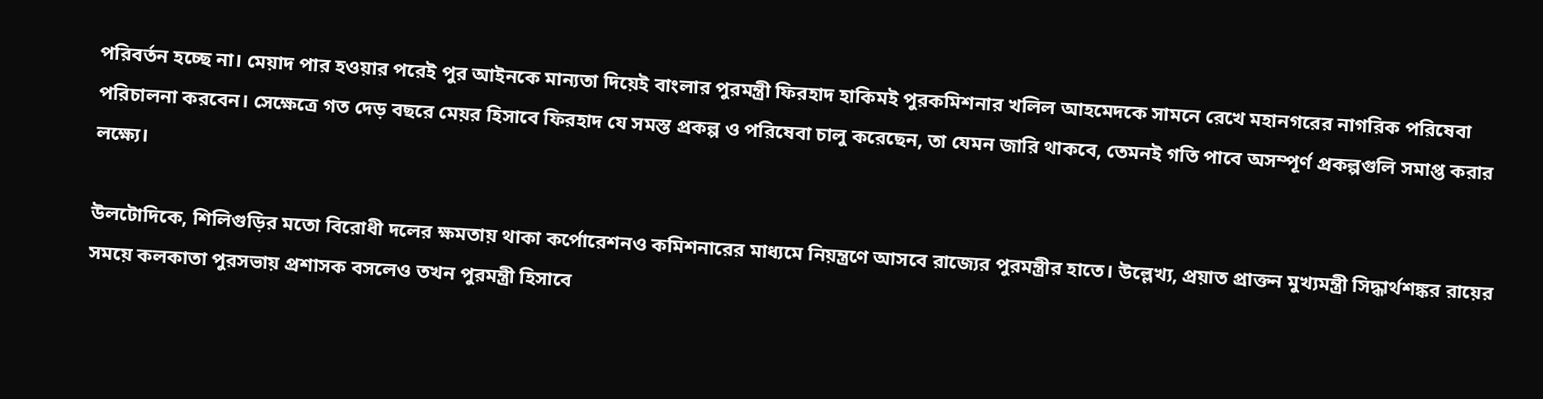পরিবর্তন হচ্ছে না। মেয়াদ পার হওয়ার পরেই পুর আইনকে মান্যতা দিয়েই বাংলার পুরমন্ত্রী ফিরহাদ হাকিমই পুরকমিশনার খলিল আহমেদকে সামনে রেখে মহানগরের নাগরিক পরিষেবা পরিচালনা করবেন। সেক্ষেত্রে গত দেড় বছরে মেয়র হিসাবে ফিরহাদ যে সমস্ত প্রকল্প ও পরিষেবা চালু করেছেন, তা যেমন জারি থাকবে, তেমনই গতি পাবে অসম্পূর্ণ প্রকল্পগুলি সমাপ্ত করার লক্ষ্যে।

উলটোদিকে, শিলিগুড়ির মতো বিরোধী দলের ক্ষমতায় থাকা কর্পোরেশনও কমিশনারের মাধ্যমে নিয়ন্ত্রণে আসবে রাজ্যের পুরমন্ত্রীর হাতে। উল্লেখ্য, প্রয়াত প্রাক্তন মুখ্যমন্ত্রী সিদ্ধার্থশঙ্কর রায়ের সময়ে কলকাতা পুরসভায় প্রশাসক বসলেও তখন পুরমন্ত্রী হিসাবে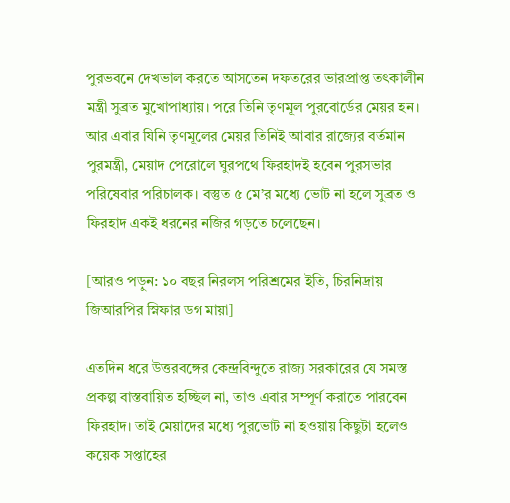পুরভবনে দেখভাল করতে আসতেন দফতরের ভারপ্রাপ্ত তৎকালীন মন্ত্রী সুব্রত মুখোপাধ্যায়। পরে তিনি তৃণমূল পুরবোর্ডের মেয়র হন। আর এবার যিনি তৃণমূলের মেয়র তিনিই আবার রাজ্যের বর্তমান পুরমন্ত্রী, মেয়াদ পেরোলে ঘুরপথে ফিরহাদই হবেন পুরসভার পরিষেবার পরিচালক। বস্তুত ৫ মে’র মধ্যে ভোট না হলে সুব্রত ও ফিরহাদ একই ধরনের নজির গড়তে চলেছেন।

[আরও পড়ুন: ১০ বছর নিরলস পরিশ্রমের ইতি, চিরনিদ্রায় জিআরপির স্নিফার ডগ মায়া]

এতদিন ধরে উত্তরবঙ্গের কেন্দ্রবিন্দুতে রাজ্য সরকারের যে সমস্ত প্রকল্প বাস্তবায়িত হচ্ছিল না, তাও এবার সম্পূর্ণ করাতে পারবেন ফিরহাদ। তাই মেয়াদের মধ্যে পুরভোট না হওয়ায় কিছুটা হলেও কয়েক সপ্তাহের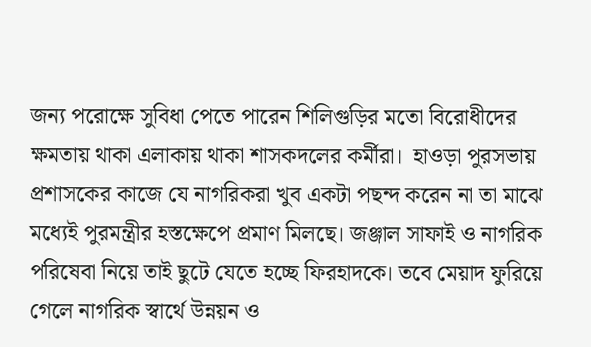জন্য পরোক্ষে সুবিধা পেতে পারেন শিলিগুড়ির মতো বিরোধীদের ক্ষমতায় থাকা এলাকায় থাকা শাসকদলের কর্মীরা।  হাওড়া পুরসভায় প্রশাসকের কাজে যে নাগরিকরা খুব একটা পছন্দ করেন না তা মাঝে মধ্যেই পুরমন্ত্রীর হস্তক্ষেপে প্রমাণ মিলছে। জঞ্জাল সাফাই ও নাগরিক পরিষেবা নিয়ে তাই ছুটে যেতে হচ্ছে ফিরহাদকে। তবে মেয়াদ ফুরিয়ে গেলে নাগরিক স্বার্থে উন্নয়ন ও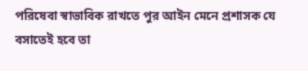পরিষেবা স্বাভাবিক রাখতে পুর আইন মেনে প্রশাসক যে বসাতেই হবে তা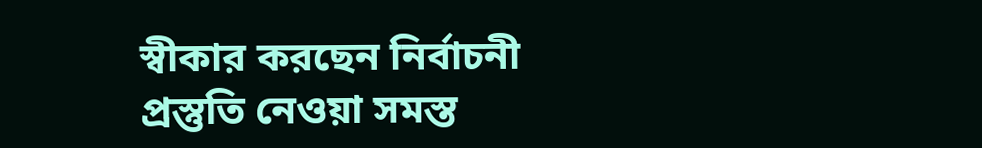স্বীকার করছেন নির্বাচনী প্রস্তুতি নেওয়া সমস্ত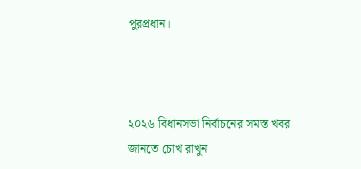পুরপ্রধান।



২০২৬ বিধানসভা নির্বাচনের সমস্ত খবর জানতে চোখ রাখুন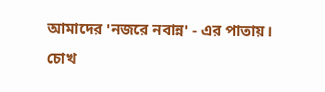আমাদের 'নজরে নবান্ন' - এর পাতায়।
চোখ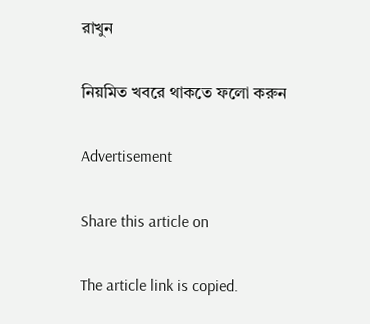রাখুন

নিয়মিত খবরে থাকতে ফলো করুন

Advertisement

Share this article on

The article link is copied.